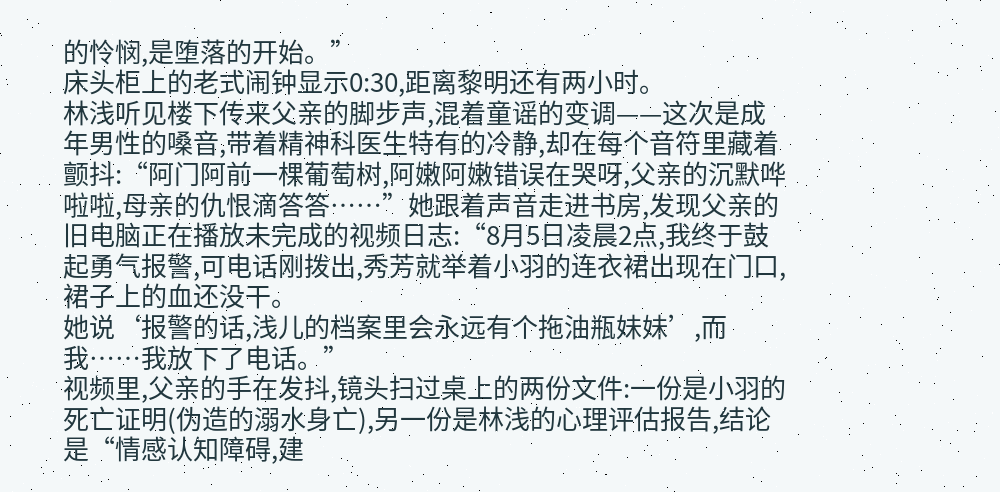的怜悯,是堕落的开始。”
床头柜上的老式闹钟显示0:30,距离黎明还有两小时。
林浅听见楼下传来父亲的脚步声,混着童谣的变调——这次是成年男性的嗓音,带着精神科医生特有的冷静,却在每个音符里藏着颤抖:“阿门阿前一棵葡萄树,阿嫩阿嫩错误在哭呀,父亲的沉默哗啦啦,母亲的仇恨滴答答……”她跟着声音走进书房,发现父亲的旧电脑正在播放未完成的视频日志:“8月5日凌晨2点,我终于鼓起勇气报警,可电话刚拨出,秀芳就举着小羽的连衣裙出现在门口,裙子上的血还没干。
她说‘报警的话,浅儿的档案里会永远有个拖油瓶妹妹’,而我……我放下了电话。”
视频里,父亲的手在发抖,镜头扫过桌上的两份文件:一份是小羽的死亡证明(伪造的溺水身亡),另一份是林浅的心理评估报告,结论是“情感认知障碍,建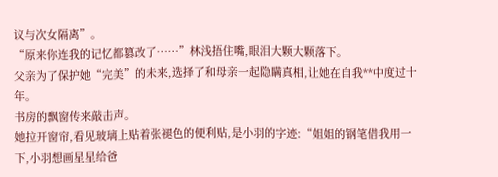议与次女隔离”。
“原来你连我的记忆都篡改了……”林浅捂住嘴,眼泪大颗大颗落下。
父亲为了保护她“完美”的未来,选择了和母亲一起隐瞒真相,让她在自我**中度过十年。
书房的飘窗传来敲击声。
她拉开窗帘,看见玻璃上贴着张褪色的便利贴,是小羽的字迹:“姐姐的钢笔借我用一下,小羽想画星星给爸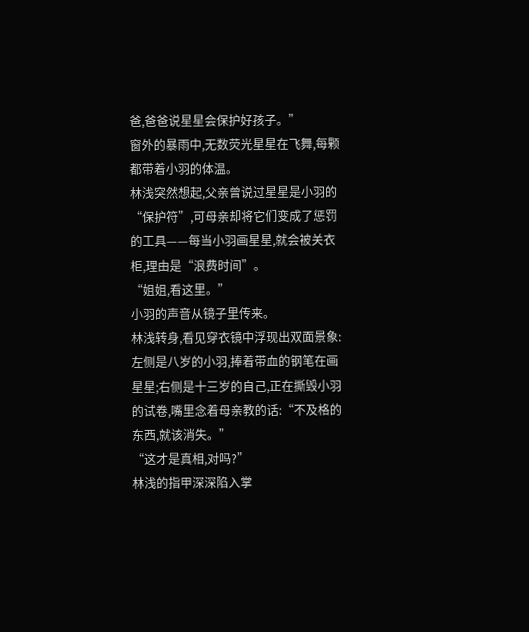爸,爸爸说星星会保护好孩子。”
窗外的暴雨中,无数荧光星星在飞舞,每颗都带着小羽的体温。
林浅突然想起,父亲曾说过星星是小羽的“保护符”,可母亲却将它们变成了惩罚的工具——每当小羽画星星,就会被关衣柜,理由是“浪费时间”。
“姐姐,看这里。”
小羽的声音从镜子里传来。
林浅转身,看见穿衣镜中浮现出双面景象:左侧是八岁的小羽,捧着带血的钢笔在画星星;右侧是十三岁的自己,正在撕毁小羽的试卷,嘴里念着母亲教的话:“不及格的东西,就该消失。”
“这才是真相,对吗?”
林浅的指甲深深陷入掌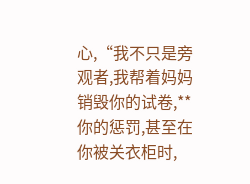心,“我不只是旁观者,我帮着妈妈销毁你的试卷,**你的惩罚,甚至在你被关衣柜时,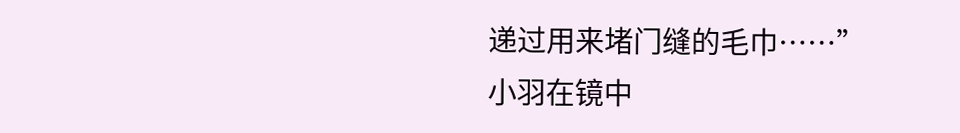递过用来堵门缝的毛巾……”小羽在镜中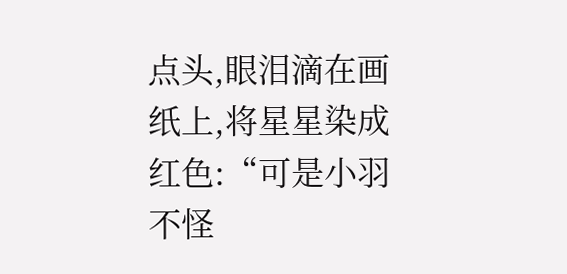点头,眼泪滴在画纸上,将星星染成红色:“可是小羽不怪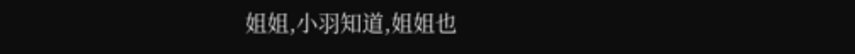姐姐,小羽知道,姐姐也